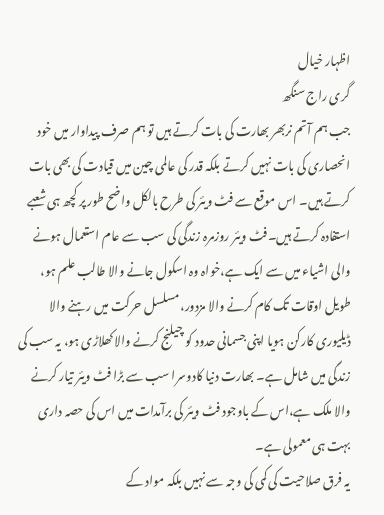اظہار خیال
گری راج سنگھ
جب ہم آتم نربھر بھارت کی بات کرتے ہیں تو ہم صرف پیداوار میں خود انحصاری کی بات نہیں کرتے بلکہ قدر کی عالمی چین میں قیادت کی بھی بات کرتے ہیں۔ اس موقع سے فٹ ویئر کی طرح بالکل واضح طور پر کچھ ہی شعبے استفادہ کرتے ہیں۔فٹ ویئر روزمرہ زندگی کی سب سے عام استعمال ہونے والی اشیاء میں سے ایک ہے،خواہ وہ اسکول جانے والا طالب علم ہو، طویل اوقات تک کام کرنے والا مزدور، مسلسل حرکت میں رہنے والا ڈیلیوری کارکن ہویا اپنی جسمانی حدود کو چیلنج کرنے والا کھلاڑی ہو، یہ سب کی زندگی میں شامل ہے۔ بھارت دنیا کادوسرا سب سے بڑا فٹ ویئر تیار کرنے والا ملک ہے،اس کے باوجود فٹ ویئر کی برآمدات میں اس کی حصہ داری بہت ہی معمولی ہے۔
یہ فرق صلاحیت کی کمی کی وجہ سے نہیں بلکہ مواد کے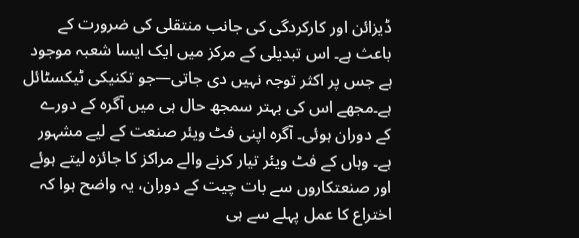ڈیزائن اور کارکردگی کی جانب منتقلی کی ضرورت کے باعث ہے۔ اس تبدیلی کے مرکز میں ایک ایسا شعبہ موجود ہے جس پر اکثر توجہ نہیں دی جاتی—جو تکنیکی ٹیکسٹائل ہے۔مجھے اس کی بہتر سمجھ حال ہی میں آگرہ کے دورے کے دوران ہوئی۔ آگرہ اپنی فٹ ویئر صنعت کے لیے مشہور ہے۔ وہاں کے فٹ ویئر تیار کرنے والے مراکز کا جائزہ لیتے ہوئے اور صنعتکاروں سے بات چیت کے دوران، یہ واضح ہوا کہ اختراع کا عمل پہلے سے ہی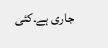جاری ہے۔کئی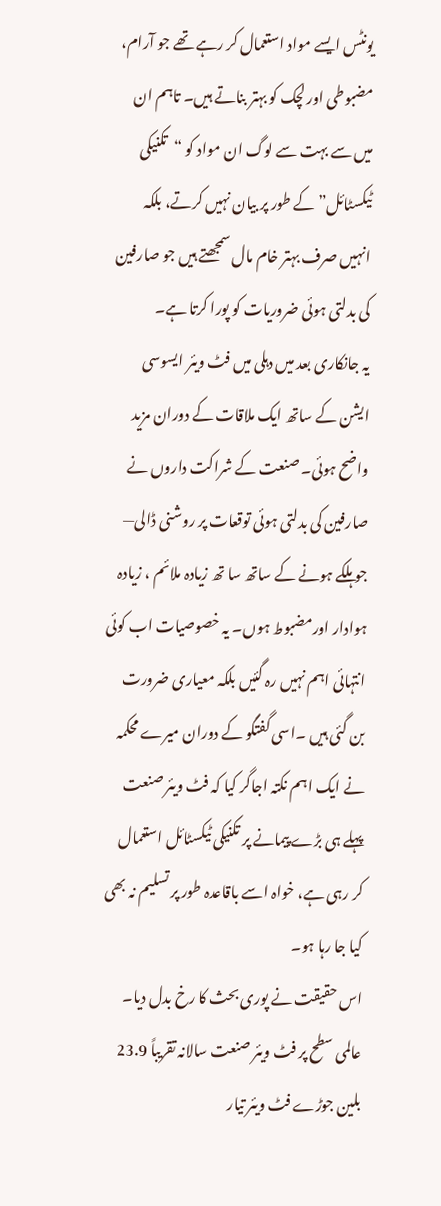یونٹس ایسے مواد استعمال کر رہے تھے جو آرام، مضبوطی اور لچک کو بہتر بناتے ہیں۔ تاہم ان میں سے بہت سے لوگ ان مواد کو “تکنیکی ٹیکسٹائل” کے طور پر بیان نہیں کرتے، بلکہ انہیں صرف بہتر خام مال سمجھتے ہیں جو صارفین کی بدلتی ہوئی ضروریات کو پورا کرتا ہے۔
یہ جانکاری بعد میں دہلی میں فٹ ویئر ایسوسی ایشن کے ساتھ ایک ملاقات کے دوران مزید واضح ہوئی۔ صنعت کے شراکت داروں نے صارفین کی بدلتی ہوئی توقعات پر روشنی ڈالی— جوہلکے ہونے کے ساتھ سا تھ زیادہ ملائم ، زیادہ ہوادار اورمضبوط ہوں۔ یہ خصوصیات اب کوئی انتہائی اہم نہیں رہ گئیں بلکہ معیاری ضرورت بن گئی ہیں ۔اسی گفتگو کے دوران میرے محکمہ نے ایک اہم نکتہ اجاگر کیا کہ فٹ ویئر صنعت پہلے ہی بڑے پیمانے پر تکنیکی ٹیکسٹائل استعمال کر رہی ہے، خواہ اسے باقاعدہ طور پر تسلیم نہ بھی کیا جا رہا ہو۔
اس حقیقت نے پوری بحث کا رخ بدل دیا۔ عالمی سطح پر فٹ ویئر صنعت سالانہ تقریباً 23.9 بلین جوڑے فٹ ویئر تیار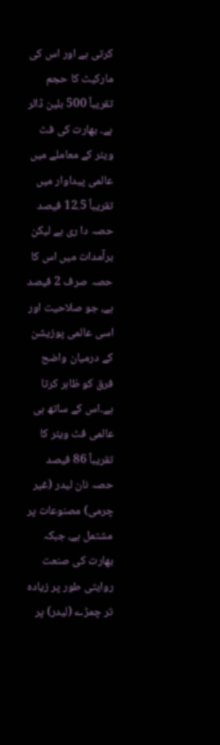کرتی ہے اور اس کی مارکیٹ کا حجم تقریباً 500 بلین ڈالر ہے۔ بھارت کی فٹ ویئر کے معاملے میں عالمی پیداوار میں تقریباً 12.5 فیصد حصہ دا ری ہے لیکن برآمدات میں اس کا حصہ صرف 2 فیصد ہے، جو صلاحیت اور اسی عالمی پوزیشن کے درمیان واضح فرق کو ظاہر کرتا ہے۔اس کے ساتھ ہی عالمی فٹ ویئر کا تقریباً 86 فیصد حصہ نان لیدر (غیر چرمی) مصنوعات پر مشتمل ہے، جبکہ بھارت کی صنعت روایتی طور پر زیادہ تر چمڑے (لیدر) پر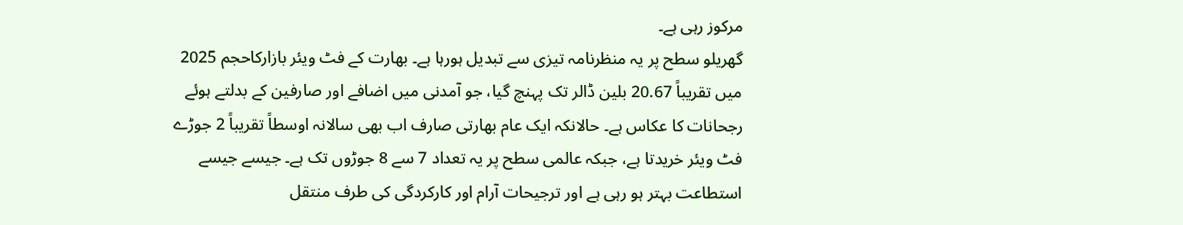مرکوز رہی ہے۔
گھریلو سطح پر یہ منظرنامہ تیزی سے تبدیل ہورہا ہے۔ بھارت کے فٹ ویئر بازارکاحجم 2025 میں تقریباً 20.67 بلین ڈالر تک پہنچ گیا، جو آمدنی میں اضافے اور صارفین کے بدلتے ہوئے رجحانات کا عکاس ہے۔ حالانکہ ایک عام بھارتی صارف اب بھی سالانہ اوسطاً تقریباً 2 جوڑے فٹ ویئر خریدتا ہے، جبکہ عالمی سطح پر یہ تعداد 7 سے 8 جوڑوں تک ہے۔ جیسے جیسے استطاعت بہتر ہو رہی ہے اور ترجیحات آرام اور کارکردگی کی طرف منتقل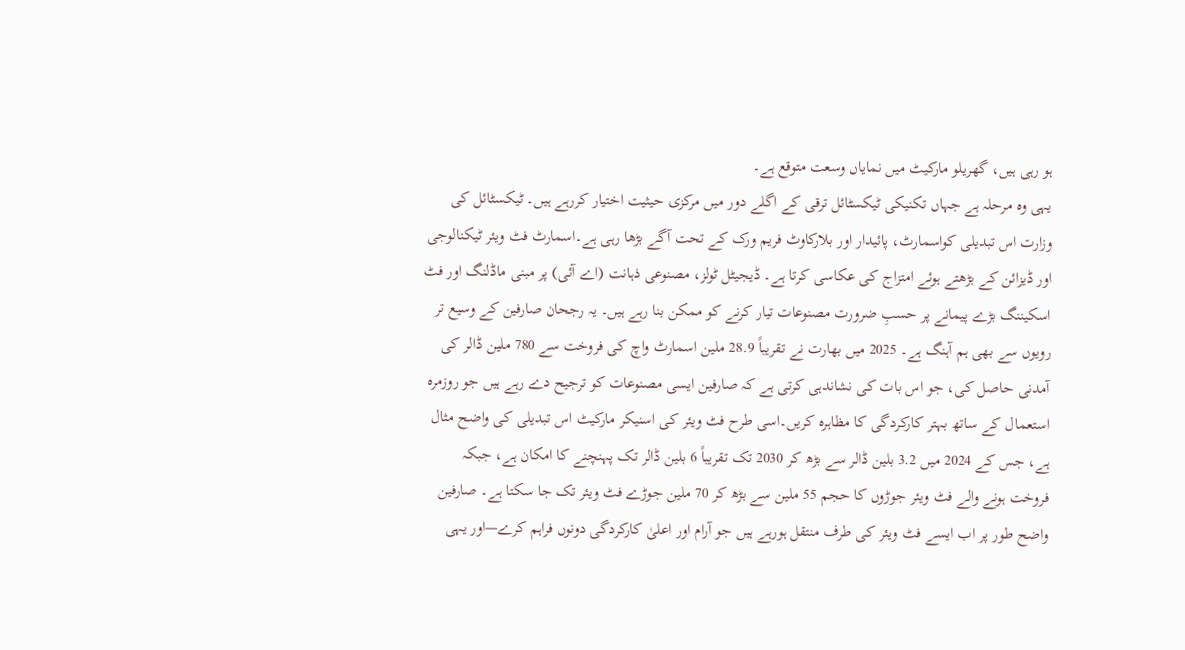ہو رہی ہیں، گھریلو مارکیٹ میں نمایاں وسعت متوقع ہے۔
یہی وہ مرحلہ ہے جہاں تکنیکی ٹیکسٹائل ترقی کے اگلے دور میں مرکزی حیثیت اختیار کررہے ہیں۔ ٹیکسٹائل کی وزارت اس تبدیلی کواسمارٹ، پائیدار اور بلارکاوٹ فریم ورک کے تحت آگے بڑھا رہی ہے۔اسمارٹ فٹ ویئر ٹیکنالوجی اور ڈیزائن کے بڑھتے ہوئے امتزاج کی عکاسی کرتا ہے۔ ڈیجیٹل ٹولز، مصنوعی ذہانت (اے آئی) پر مبنی ماڈلنگ اور فٹ اسکیننگ بڑے پیمانے پر حسبِ ضرورت مصنوعات تیار کرنے کو ممکن بنا رہے ہیں۔ یہ رجحان صارفین کے وسیع تر رویوں سے بھی ہم آہنگ ہے۔ 2025 میں بھارت نے تقریباً 28.9 ملین اسمارٹ واچ کی فروخت سے 780 ملین ڈالر کی آمدنی حاصل کی، جو اس بات کی نشاندہی کرتی ہے کہ صارفین ایسی مصنوعات کو ترجیح دے رہے ہیں جو روزمرہ استعمال کے ساتھ بہتر کارکردگی کا مظاہرہ کریں۔اسی طرح فٹ ویئر کی اسنیکر مارکیٹ اس تبدیلی کی واضح مثال ہے، جس کے 2024 میں 3.2 بلین ڈالر سے بڑھ کر 2030 تک تقریباً 6 بلین ڈالر تک پہنچنے کا امکان ہے، جبکہ فروخت ہونے والے فٹ ویئر جوڑوں کا حجم 55 ملین سے بڑھ کر 70 ملین جوڑے فٹ ویئر تک جا سکتا ہے۔ صارفین واضح طور پر اب ایسے فٹ ویئر کی طرف منتقل ہورہے ہیں جو آرام اور اعلیٰ کارکردگی دونوں فراہم کرے—اور یہی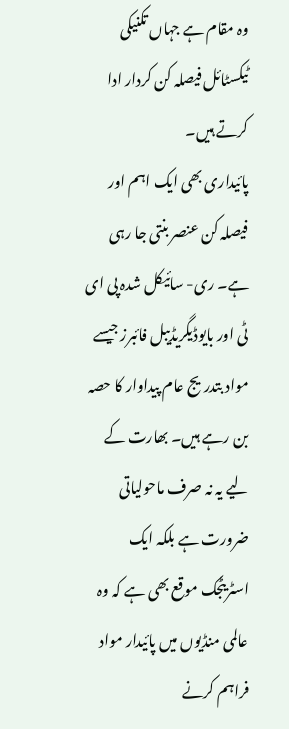وہ مقام ہے جہاں تکنیکی ٹیکسٹائل فیصلہ کن کردار ادا کرتے ہیں۔
پائیداری بھی ایک اہم اور فیصلہ کن عنصر بنتی جا رہی ہے۔ ری- سائیکل شدہ پی ای ٹی اور بایوڈیگریڈیبل فائبرز جیسے مواد بتدریج عام پیداوار کا حصہ بن رہے ہیں۔ بھارت کے لیے یہ نہ صرف ماحولیاتی ضرورت ہے بلکہ ایک اسٹریٹجک موقع بھی ہے کہ وہ عالمی منڈیوں میں پائیدار مواد فراہم کرنے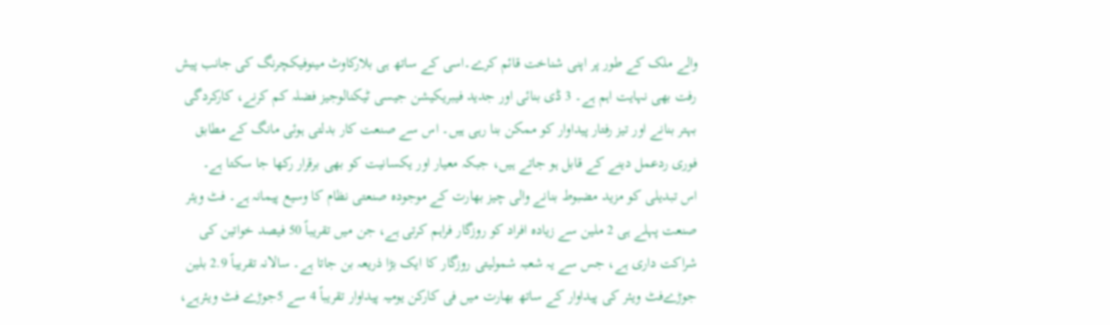والے ملک کے طور پر اپنی شناخت قائم کرے۔اسی کے ساتھ ہی بلارکاوٹ مینوفیکچرنگ کی جانب پیش رفت بھی نہایت اہم ہے۔ 3 ڈی بنائی اور جدید فیبریکیشن جیسی ٹیکنالوجیز فضلہ کم کرنے، کارکردگی بہتر بنانے اور تیز رفتار پیداوار کو ممکن بنا رہی ہیں۔ اس سے صنعت کار بدلتی ہوئی مانگ کے مطابق فوری ردعمل دینے کے قابل ہو جاتے ہیں، جبکہ معیار اور یکسانیت کو بھی برقرار رکھا جا سکتا ہے۔
اس تبدیلی کو مزید مضبوط بنانے والی چیز بھارت کے موجودہ صنعتی نظام کا وسیع پیمانہ ہے۔ فٹ ویئر صنعت پہلے ہی 2 ملین سے زیادہ افراد کو روزگار فراہم کرتی ہے، جن میں تقریباً 50 فیصد خواتین کی شراکت داری ہے، جس سے یہ شعبہ شمولیتی روزگار کا ایک بڑا ذریعہ بن جاتا ہے۔ سالانہ تقریباً 2.9 بلین جوڑےفٹ ویئر کی پیداوار کے ساتھ بھارت میں فی کارکن یومیہ پیداوار تقریباً 4 سے 5جوڑے فٹ ویئرہے،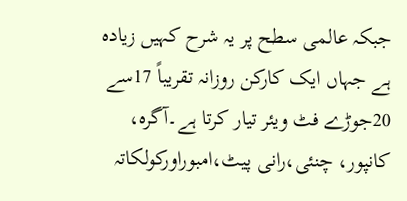جبکہ عالمی سطح پر یہ شرح کہیں زیادہ ہے جہاں ایک کارکن روزانہ تقریباً 17سے 20جوڑے فٹ ویئر تیار کرتا ہے۔آگرہ، کانپور، چنئی،رانی پیٹ،امبوراورکولکاتہ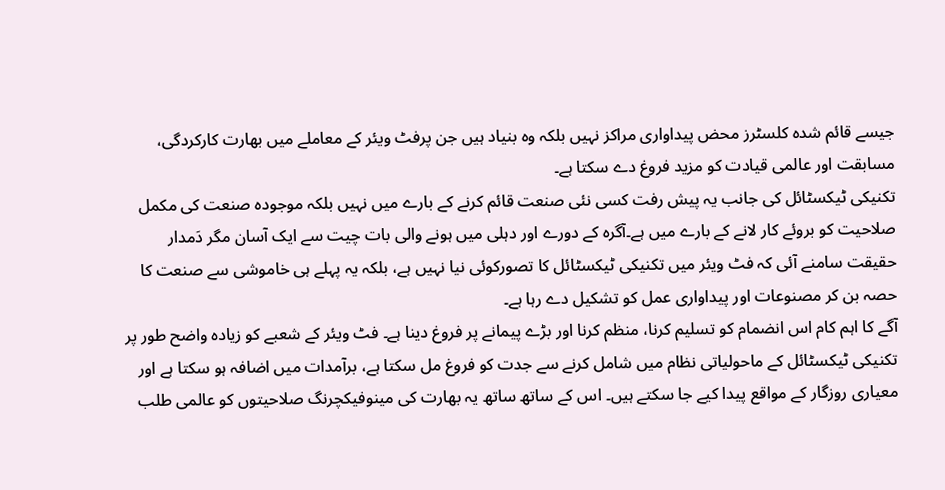جیسے قائم شدہ کلسٹرز محض پیداواری مراکز نہیں بلکہ وہ بنیاد ہیں جن پرفٹ ویئر کے معاملے میں بھارت کارکردگی، مسابقت اور عالمی قیادت کو مزید فروغ دے سکتا ہے۔
تکنیکی ٹیکسٹائل کی جانب یہ پیش رفت کسی نئی صنعت قائم کرنے کے بارے میں نہیں بلکہ موجودہ صنعت کی مکمل صلاحیت کو بروئے کار لانے کے بارے میں ہے۔آگرہ کے دورے اور دہلی میں ہونے والی بات چیت سے ایک آسان مگر دَمدار حقیقت سامنے آئی کہ فٹ ویئر میں تکنیکی ٹیکسٹائل کا تصورکوئی نیا نہیں ہے، بلکہ یہ پہلے ہی خاموشی سے صنعت کا حصہ بن کر مصنوعات اور پیداواری عمل کو تشکیل دے رہا ہے۔
آگے کا اہم کام اس انضمام کو تسلیم کرنا، منظم کرنا اور بڑے پیمانے پر فروغ دینا ہے۔ فٹ ویئر کے شعبے کو زیادہ واضح طور پر تکنیکی ٹیکسٹائل کے ماحولیاتی نظام میں شامل کرنے سے جدت کو فروغ مل سکتا ہے، برآمدات میں اضافہ ہو سکتا ہے اور معیاری روزگار کے مواقع پیدا کیے جا سکتے ہیں۔ اس کے ساتھ ساتھ یہ بھارت کی مینوفیکچرنگ صلاحیتوں کو عالمی طلب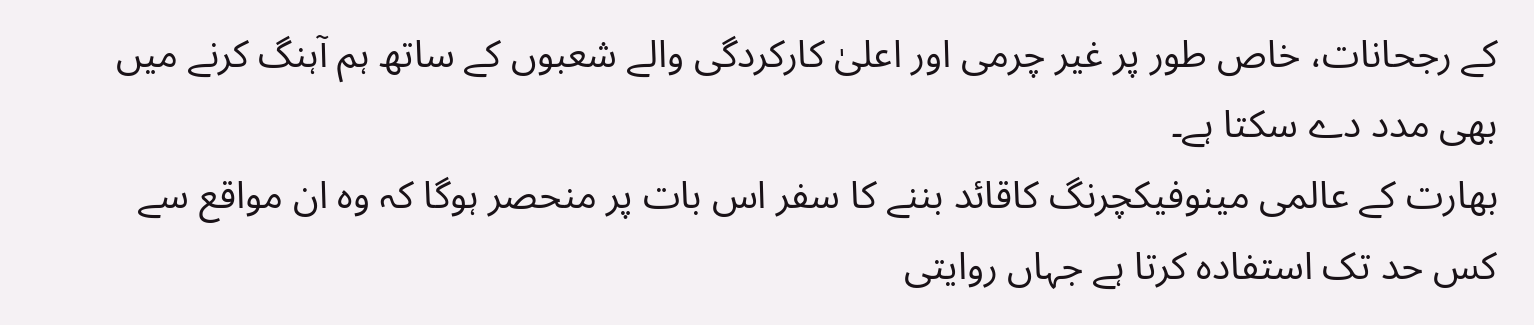کے رجحانات، خاص طور پر غیر چرمی اور اعلیٰ کارکردگی والے شعبوں کے ساتھ ہم آہنگ کرنے میں بھی مدد دے سکتا ہے۔
بھارت کے عالمی مینوفیکچرنگ کاقائد بننے کا سفر اس بات پر منحصر ہوگا کہ وہ ان مواقع سے کس حد تک استفادہ کرتا ہے جہاں روایتی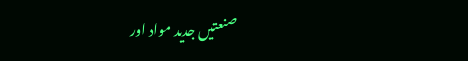صنعتیں جدید مواد اور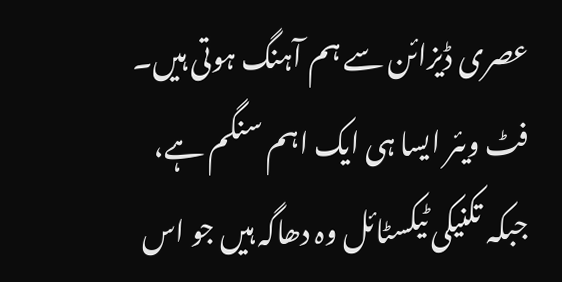عصری ڈیزائن سے ہم آہنگ ہوتی ہیں۔ فٹ ویئر ایسا ہی ایک اہم سنگم ہے، جبکہ تکنیکی ٹیکسٹائل وہ دھاگہ ہیں جو اس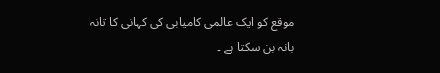موقع کو ایک عالمی کامیابی کی کہانی کا تانہ بانہ بن سکتا ہے ۔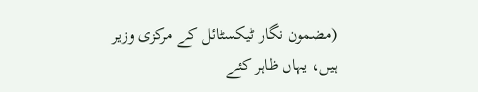(مضمون نگار ٹیکسٹائل کے مرکزی وزیر ہیں، یہاں ظاہر کئے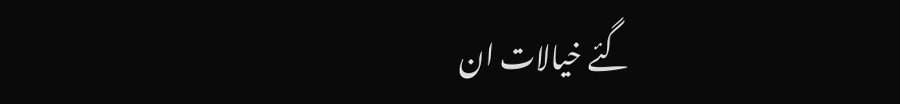گئے خیالات ان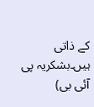کے ذاتی ہیں۔بشکریہ پی آئی بی)